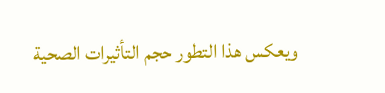ويعكس هذا التطور حجم التأثيرات الصحية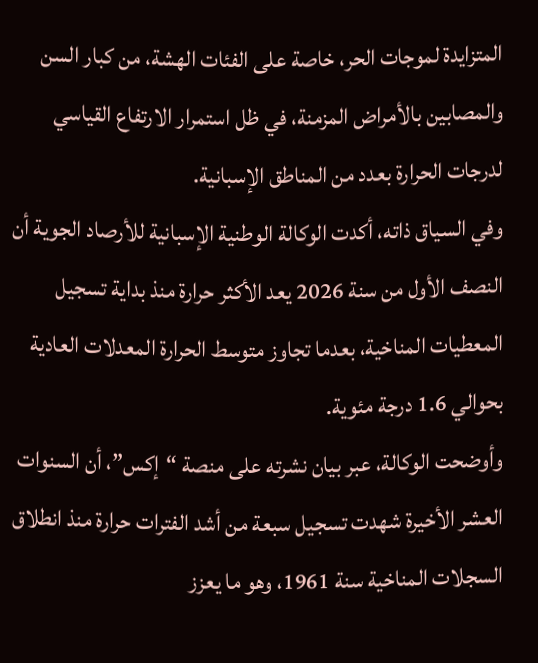المتزايدة لموجات الحر، خاصة على الفئات الهشة، من كبار السن والمصابين بالأمراض المزمنة، في ظل استمرار الارتفاع القياسي لدرجات الحرارة بعدد من المناطق الإسبانية.
وفي السياق ذاته، أكدت الوكالة الوطنية الإسبانية للأرصاد الجوية أن النصف الأول من سنة 2026 يعد الأكثر حرارة منذ بداية تسجيل المعطيات المناخية، بعدما تجاوز متوسط الحرارة المعدلات العادية بحوالي 1.6 درجة مئوية.
وأوضحت الوكالة، عبر بيان نشرته على منصة “إكس”، أن السنوات العشر الأخيرة شهدت تسجيل سبعة من أشد الفترات حرارة منذ انطلاق السجلات المناخية سنة 1961، وهو ما يعزز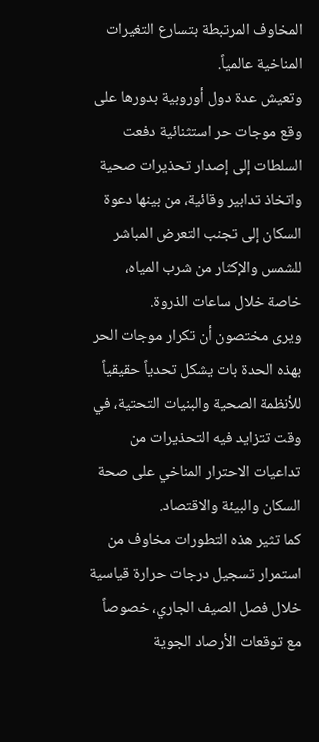المخاوف المرتبطة بتسارع التغيرات المناخية عالمياً.
وتعيش عدة دول أوروبية بدورها على وقع موجات حر استثنائية دفعت السلطات إلى إصدار تحذيرات صحية واتخاذ تدابير وقائية، من بينها دعوة السكان إلى تجنب التعرض المباشر للشمس والإكثار من شرب المياه، خاصة خلال ساعات الذروة.
ويرى مختصون أن تكرار موجات الحر بهذه الحدة بات يشكل تحدياً حقيقياً للأنظمة الصحية والبنيات التحتية، في وقت تتزايد فيه التحذيرات من تداعيات الاحترار المناخي على صحة السكان والبيئة والاقتصاد.
كما تثير هذه التطورات مخاوف من استمرار تسجيل درجات حرارة قياسية خلال فصل الصيف الجاري، خصوصاً مع توقعات الأرصاد الجوية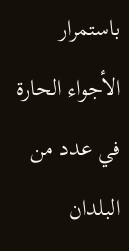باستمرار الأجواء الحارة في عدد من البلدان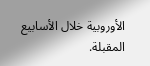الأوروبية خلال الأسابيع المقبلة.